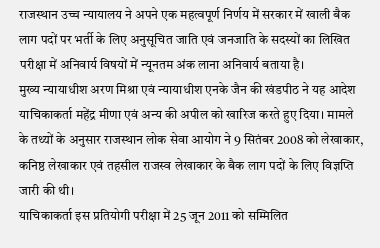राजस्थान उच्च न्यायालय ने अपने एक महत्वपूर्ण निर्णय में सरकार में खाली बैक लाग पदों पर भर्ती के लिए अनुसूचित जाति एवं जनजाति के सदस्यों का लिखित परीक्षा में अनिवार्य विषयों में न्यूनतम अंक लाना अनिवार्य बताया है।
मुख्य न्यायाधीश अरण मिश्रा एवं न्यायाधीश एनके जैन की खंडपीठ ने यह आदेश याचिकाकर्ता महेंद्र मीणा एवं अन्य की अपील को खारिज करते हुए दिया। मामले के तथ्यों के अनुसार राजस्थान लोक सेवा आयोग ने 9 सितंबर 2008 को लेखाकार, कनिष्ठ लेखाकार एवं तहसील राजस्व लेखाकार के बैक लाग पदों के लिए विज्ञप्ति जारी की थी।
याचिकाकर्ता इस प्रतियोगी परीक्षा में 25 जून 2011 को सम्मिलित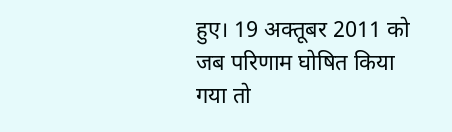हुए। 19 अक्तूबर 2011 को जब परिणाम घोषित किया गया तो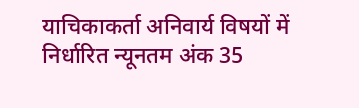याचिकाकर्ता अनिवार्य विषयों में निर्धारित न्यूनतम अंक 35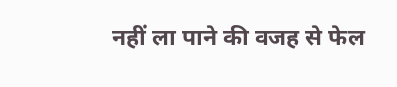नहीं ला पाने की वजह से फेल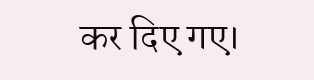कर दिए गए।